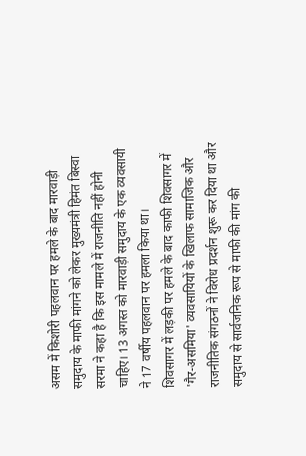असम में किशोरी पहलवान पर हमले के बाद मारवाड़ी समुदाय के माफी मांगने को लेकर मुख्यमंत्री हिमंत बिस्वा सरमा ने कहा है कि इस मामले में राजनीति नहीं होनी चाहिए। 13 अगस्त को मारवाड़ी समुदाय के एक व्यवसायी ने 17 वर्षीय पहलवान पर हमला किया था।
शिवसागर में लड़की पर हमले के बाद काफी शिवसागर में 'गैर-असमिया' व्यवसायियों के खिलाफ सामाजिक और राजनीतिक संगठनों ने विरोध प्रदर्शन शुरू कर दिया था और समुदाय से सार्वजनिक रूप से माफी की मांग की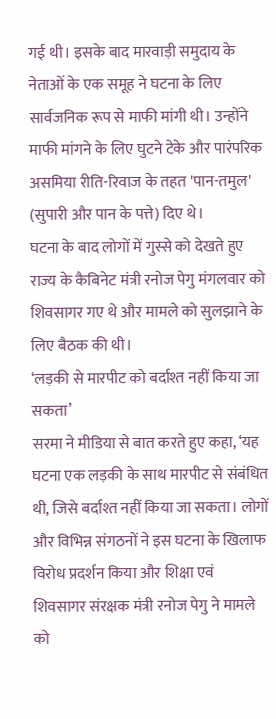गई थी। इसके बाद मारवाड़ी समुदाय के नेताओं के एक समूह ने घटना के लिए सार्वजनिक रूप से माफी मांगी थी। उन्होंने माफी मांगने के लिए घुटने टेके और पारंपरिक असमिया रीति-रिवाज के तहत 'पान-तमुल' (सुपारी और पान के पत्ते) दिए थे।
घटना के बाद लोगों में गुस्से को देखते हुए राज्य के कैबिनेट मंत्री रनोज पेगु मंगलवार को शिवसागर गए थे और मामले को सुलझाने के लिए बैठक की थी।
‘लड़की से मारपीट को बर्दाश्त नहीं किया जा सकता’
सरमा ने मीडिया से बात करते हुए कहा, ‘यह घटना एक लड़की के साथ मारपीट से संबंधित थी, जिसे बर्दाश्त नहीं किया जा सकता। लोगों और विभिन्न संगठनों ने इस घटना के खिलाफ विरोध प्रदर्शन किया और शिक्षा एवं शिवसागर संरक्षक मंत्री रनोज पेगु ने मामले को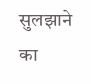सुलझाने का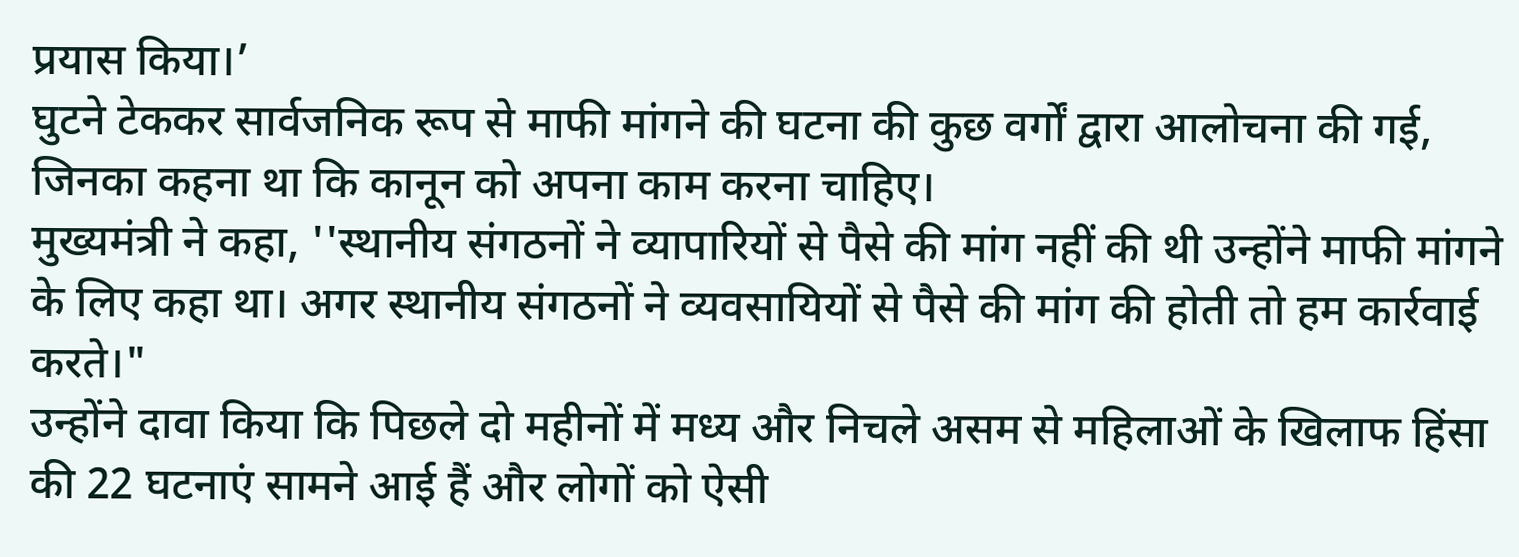प्रयास किया।’
घुटने टेककर सार्वजनिक रूप से माफी मांगने की घटना की कुछ वर्गों द्वारा आलोचना की गई, जिनका कहना था कि कानून को अपना काम करना चाहिए।
मुख्यमंत्री ने कहा, ''स्थानीय संगठनों ने व्यापारियों से पैसे की मांग नहीं की थी उन्होंने माफी मांगने के लिए कहा था। अगर स्थानीय संगठनों ने व्यवसायियों से पैसे की मांग की होती तो हम कार्रवाई करते।"
उन्होंने दावा किया कि पिछले दो महीनों में मध्य और निचले असम से महिलाओं के खिलाफ हिंसा की 22 घटनाएं सामने आई हैं और लोगों को ऐसी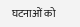घटनाओं को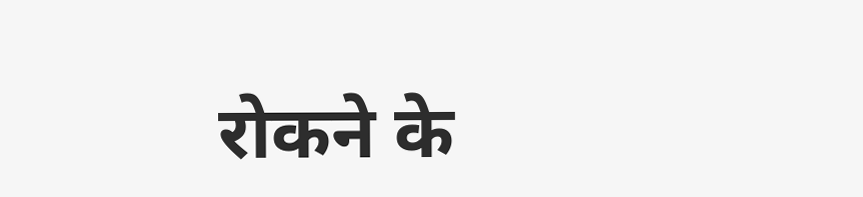रोकने के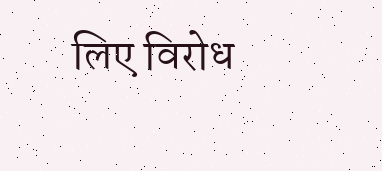लिए विरोध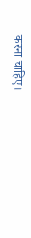करना चाहिए।